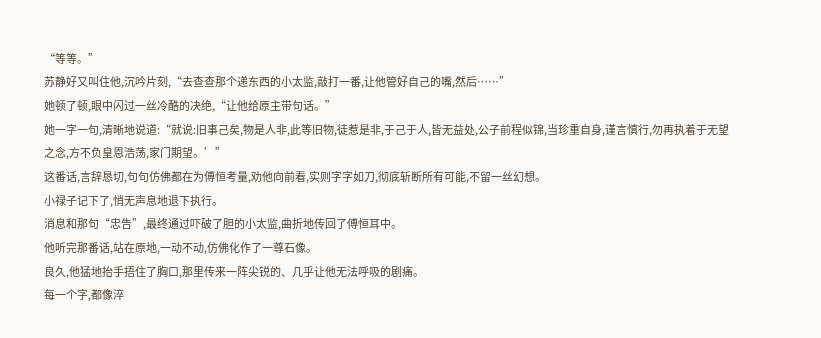“等等。”
苏静好又叫住他,沉吟片刻,“去查查那个递东西的小太监,敲打一番,让他管好自己的嘴,然后……”
她顿了顿,眼中闪过一丝冷酷的决绝,“让他给原主带句话。”
她一字一句,清晰地说道:“就说:旧事己矣,物是人非,此等旧物,徒惹是非,于己于人,皆无益处,公子前程似锦,当珍重自身,谨言慎行,勿再执着于无望之念,方不负皇恩浩荡,家门期望。’”
这番话,言辞恳切,句句仿佛都在为傅恒考量,劝他向前看,实则字字如刀,彻底斩断所有可能,不留一丝幻想。
小禄子记下了,悄无声息地退下执行。
消息和那句“忠告”,最终通过吓破了胆的小太监,曲折地传回了傅恒耳中。
他听完那番话,站在原地,一动不动,仿佛化作了一尊石像。
良久,他猛地抬手捂住了胸口,那里传来一阵尖锐的、几乎让他无法呼吸的剧痛。
每一个字,都像淬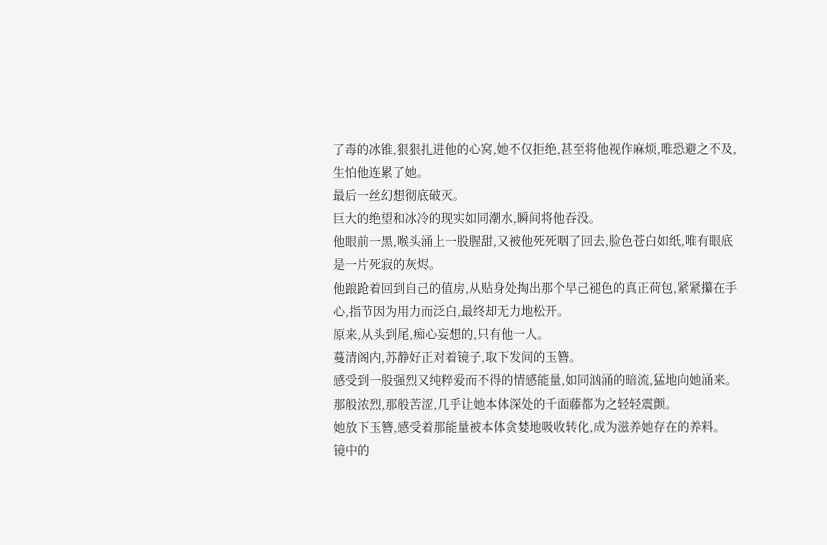了毒的冰锥,狠狠扎进他的心窝,她不仅拒绝,甚至将他视作麻烦,唯恐避之不及,生怕他连累了她。
最后一丝幻想彻底破灭。
巨大的绝望和冰冷的现实如同潮水,瞬间将他吞没。
他眼前一黑,喉头涌上一股腥甜,又被他死死咽了回去,脸色苍白如纸,唯有眼底是一片死寂的灰烬。
他踉跄着回到自己的值房,从贴身处掏出那个早己褪色的真正荷包,紧紧攥在手心,指节因为用力而泛白,最终却无力地松开。
原来,从头到尾,痴心妄想的,只有他一人。
蔓清阁内,苏静好正对着镜子,取下发间的玉簪。
感受到一股强烈又纯粹爱而不得的情感能量,如同汹涌的暗流,猛地向她涌来。
那般浓烈,那般苦涩,几乎让她本体深处的千面藤都为之轻轻震颤。
她放下玉簪,感受着那能量被本体贪婪地吸收转化,成为滋养她存在的养料。
镜中的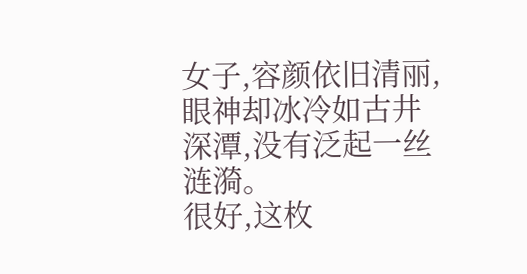女子,容颜依旧清丽,眼神却冰冷如古井深潭,没有泛起一丝涟漪。
很好,这枚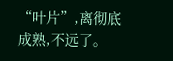“叶片”,离彻底成熟,不远了。